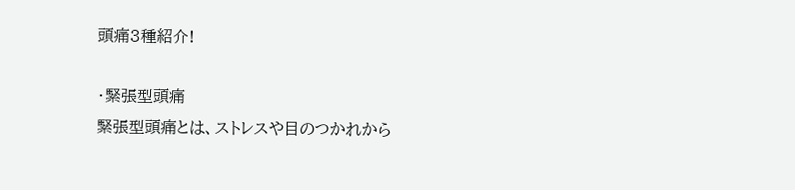頭痛3種紹介!

・緊張型頭痛
緊張型頭痛とは、ストレスや目のつかれから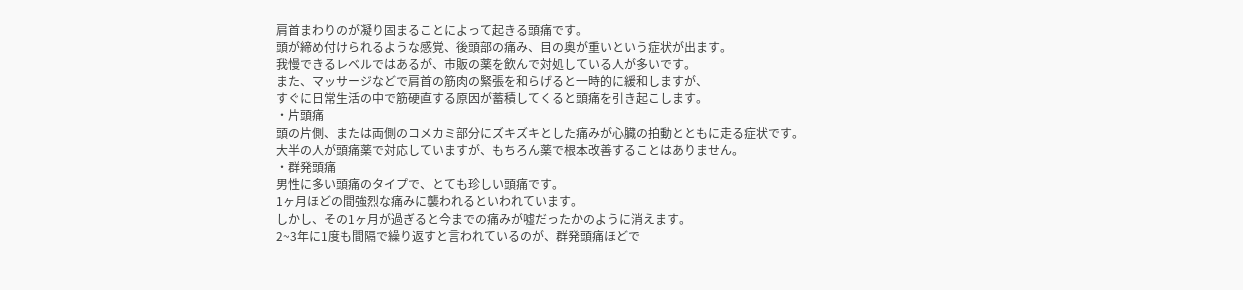肩首まわりのが凝り固まることによって起きる頭痛です。
頭が締め付けられるような感覚、後頭部の痛み、目の奥が重いという症状が出ます。
我慢できるレベルではあるが、市販の薬を飲んで対処している人が多いです。
また、マッサージなどで肩首の筋肉の緊張を和らげると一時的に緩和しますが、
すぐに日常生活の中で筋硬直する原因が蓄積してくると頭痛を引き起こします。
・片頭痛
頭の片側、または両側のコメカミ部分にズキズキとした痛みが心臓の拍動とともに走る症状です。
大半の人が頭痛薬で対応していますが、もちろん薬で根本改善することはありません。
・群発頭痛
男性に多い頭痛のタイプで、とても珍しい頭痛です。
1ヶ月ほどの間強烈な痛みに襲われるといわれています。
しかし、その1ヶ月が過ぎると今までの痛みが嘘だったかのように消えます。
2~3年に1度も間隔で繰り返すと言われているのが、群発頭痛ほどで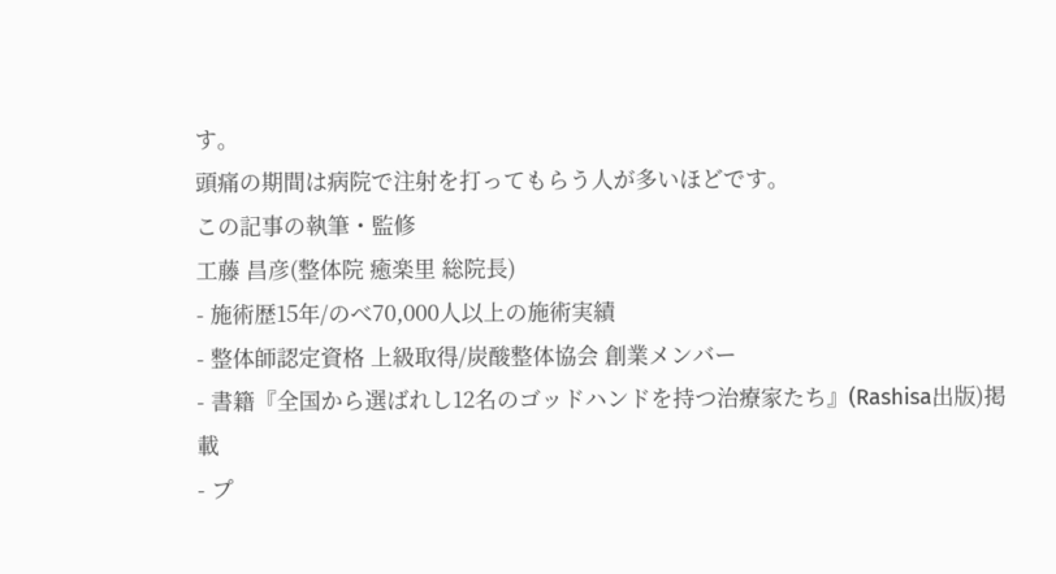す。
頭痛の期間は病院で注射を打ってもらう人が多いほどです。
この記事の執筆・監修
工藤 昌彦(整体院 癒楽里 総院長)
- 施術歴15年/のべ70,000人以上の施術実績
- 整体師認定資格 上級取得/炭酸整体協会 創業メンバー
- 書籍『全国から選ばれし12名のゴッドハンドを持つ治療家たち』(Rashisa出版)掲載
- プ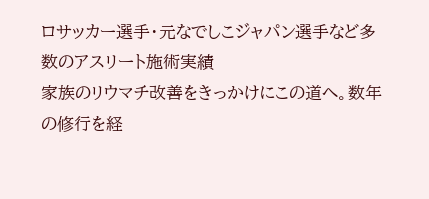ロサッカー選手・元なでしこジャパン選手など多数のアスリート施術実績
家族のリウマチ改善をきっかけにこの道へ。数年の修行を経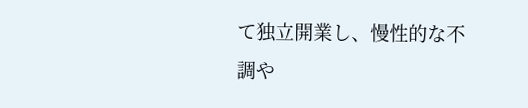て独立開業し、慢性的な不調や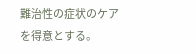難治性の症状のケアを得意とする。